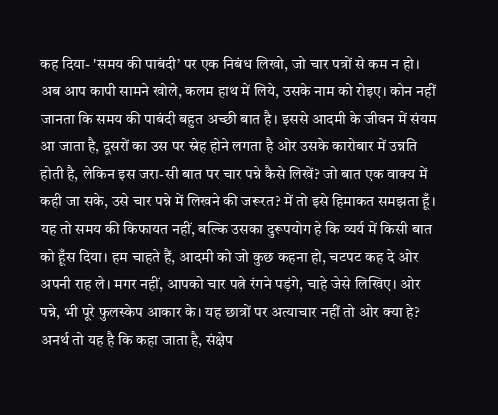कह दिया- 'समय की पाबंदी’ पर एक निबंध लिखो, जो चार पत्रों से कम न हो। अब आप कापी सामने खोले, कलम हाथ में लिये, उसके नाम को रोइए। कोन नहीं जानता कि समय की पाबंदी बहुत अच्छी बात है। इससे आदमी के जीवन में संयम आ जाता है, दूसरों का उस पर स्रेह होने लगता है ओर उसके कारोबार में उन्नति होती है, लेकिन इस जरा-सी बात पर चार पन्ने कैसे लिखें? जो बात एक वाक्य में कही जा सके, उसे चार पन्ने में लिखने की जरूरत? में तो इसे हिमाकत समझता हूँ। यह तो समय की किफायत नहीं, बल्कि उसका दुरूपयोग हे कि व्यर्य में किसी बात को हूँस दिया। हम चाहते हैं, आदमी को जो कुछ कहना हो, चटपट कह दे ओर अपनी राह ले। मगर नहीं, आपको चार पत्ने रंगने पड़ंगे, चाहे जेसे लिखिए। ओर पन्ने, भी पूरे फुलस्केप आकार के। यह छात्रों पर अत्याचार नहीं तो ओर क्या हे? अनर्थ तो यह है कि कहा जाता है, संक्षेप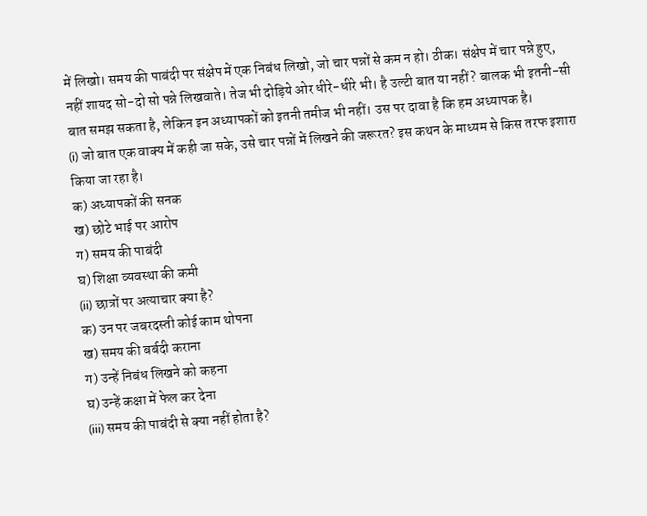में लिखो। समय की पाबंदी पर संक्षेप में एक निबंध लिखो, जो चार पन्नों से कम न हो। ठीक। संक्षेप में चार पन्ने हुए, नहीं शायद सो-दो सो पन्ने लिखवाते। तेज भी दोड़िये ओर धीरे-धीरे भी। है उल्टी बात या नहीं? बालक भी इतनी-सी बात समझ सकता है, लेकिन इन अध्यापकों को इतनी तमीज भी नहीं। उस पर दावा है कि हम अध्यापक है।
(i) जो बात एक वाक्य में कही जा सके, उसे चार पन्नों में लिखने की जरूरत? इस कथन के माध्यम से किस तरफ इशारा किया जा रहा है।
क) अध्यापकों की सनक
ख) छोटे भाई पर आरोप
ग) समय की पाबंदी
घ) शिक्षा व्यवस्था की कमी
(ii) छात्रों पर अत्याचार क्या है?
क) उन पर जबरदस्ती कोई काम थोपना
ख) समय की बर्बदी कराना
ग) उन्हें निबंध लिखने को कहना
घ) उन्हें कक्षा में फेल कर देना
(iii) समय की पाबंदी से क्या नहीं होता है?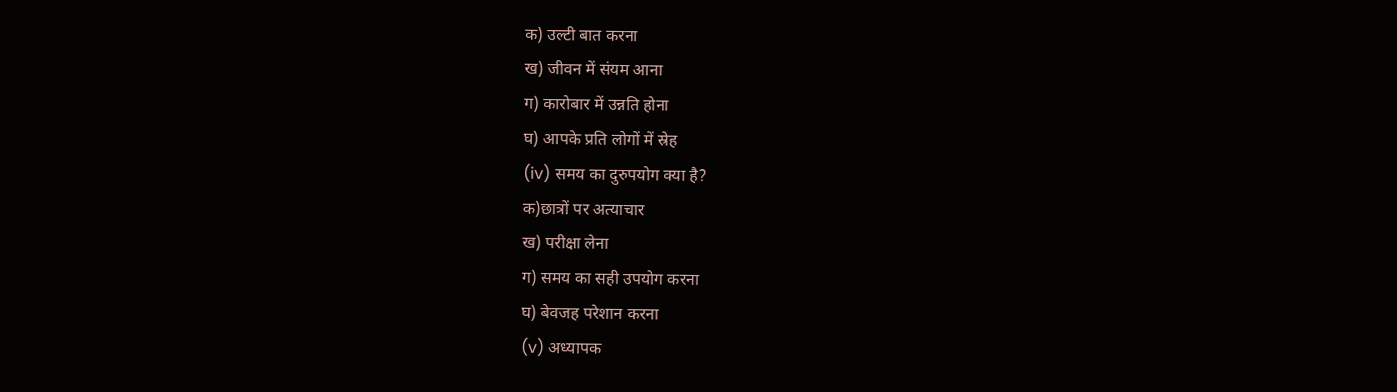क) उल्टी बात करना
ख) जीवन में संयम आना
ग) कारोबार में उन्नति होना
घ) आपके प्रति लोगों में स्रेह
(iv) समय का दुरुपयोग क्या है?
क)छात्रों पर अत्याचार
ख) परीक्षा लेना
ग) समय का सही उपयोग करना
घ) बेवजह परेशान करना
(v) अध्यापक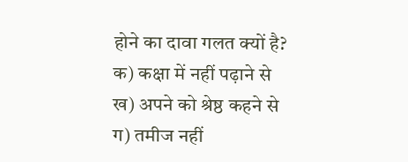होने का दावा गलत क्यों है?
क) कक्षा में नहीं पढ़ाने से
ख) अपने को श्रेष्ठ कहने से
ग) तमीज नहीं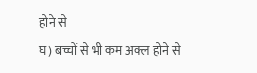होने से
घ) बच्चों से भी कम अक्ल होने से